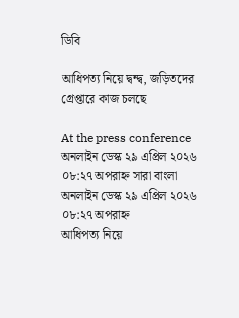ডিবি

আধিপত্য নিয়ে দ্বন্দ্ব, জড়িতদের গ্রেপ্তারে কাজ চলছে

At the press conference
অনলাইন ডেস্ক ২৯ এপ্রিল ২০২৬ ০৮:২৭ অপরাহ্ন সারা বাংলা
অনলাইন ডেস্ক ২৯ এপ্রিল ২০২৬ ০৮:২৭ অপরাহ্ন
আধিপত্য নিয়ে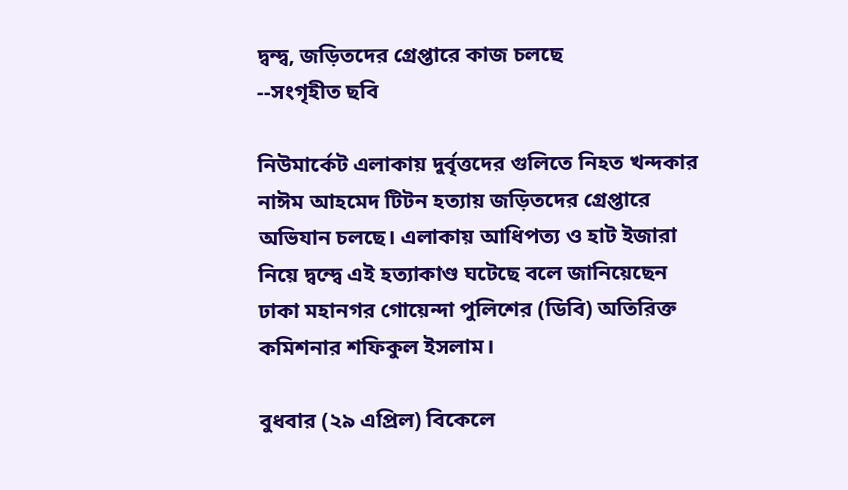দ্বন্দ্ব, জড়িতদের গ্রেপ্তারে কাজ চলছে
--সংগৃহীত ছবি

নিউমার্কেট এলাকায় দুর্বৃত্তদের গুলিতে নিহত খন্দকার নাঈম আহমেদ টিটন হত্যায় জড়িতদের গ্রেপ্তারে অভিযান চলছে। এলাকায় আধিপত্য ও হাট ইজারা নিয়ে দ্বন্দ্বে এই হত্যাকাণ্ড ঘটেছে বলে জানিয়েছেন ঢাকা মহানগর গোয়েন্দা পুলিশের (ডিবি) অতিরিক্ত কমিশনার শফিকুল ইসলাম।

বুধবার (২৯ এপ্রিল) বিকেলে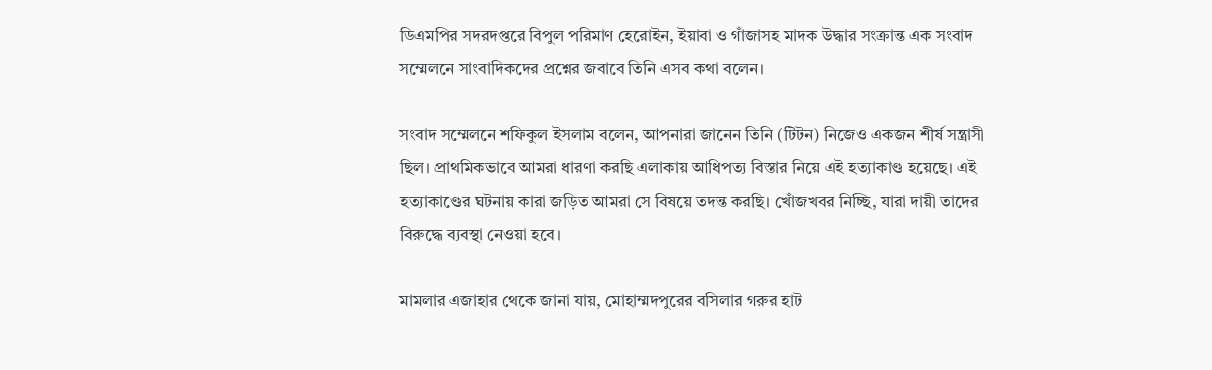ডিএমপির সদরদপ্তরে বিপুল পরিমাণ হেরোইন, ইয়াবা ও গাঁজাসহ মাদক উদ্ধার সংক্রান্ত এক সংবাদ সম্মেলনে সাংবাদিকদের প্রশ্নের জবাবে তিনি এসব কথা বলেন।

সংবাদ সম্মেলনে শফিকুল ইসলাম বলেন, আপনারা জানেন তিনি (টিটন) নিজেও একজন শীর্ষ সন্ত্রাসী ছিল। প্রাথমিকভাবে আমরা ধারণা করছি এলাকায় আধিপত্য বিস্তার নিয়ে এই হত্যাকাণ্ড হয়েছে। এই হত্যাকাণ্ডের ঘটনায় কারা জড়িত আমরা সে বিষয়ে তদন্ত করছি। খোঁজখবর নিচ্ছি, যারা দায়ী তাদের বিরুদ্ধে ব্যবস্থা নেওয়া হবে।

মামলার এজাহার থেকে জানা যায়, মোহাম্মদপুরের বসিলার গরুর হাট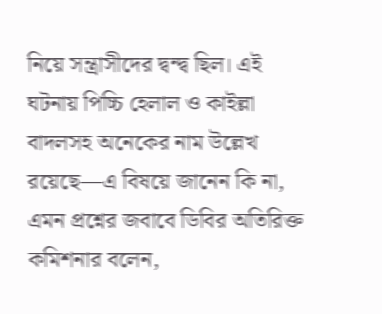নিয়ে সন্ত্রাসীদের দ্বন্দ্ব ছিল। এই ঘটনায় পিচ্চি হেলাল ও কাইল্লা বাদলসহ অনেকের নাম উল্লেখ রয়েছে—এ বিষয়ে জানেন কি না, এমন প্রশ্নের জবাবে ডিবির অতিরিক্ত কমিশনার বলেন,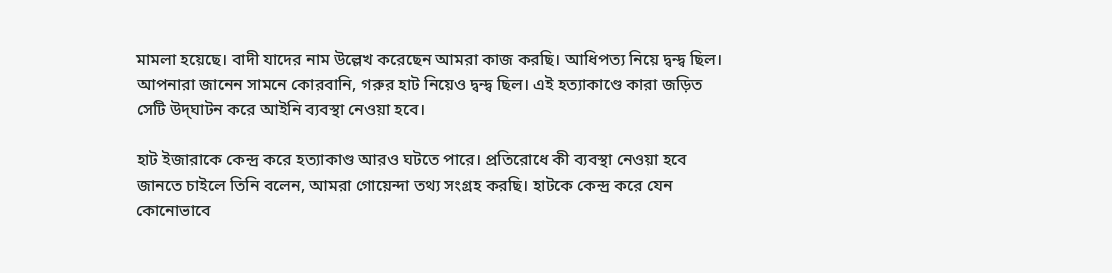মামলা হয়েছে। বাদী যাদের নাম উল্লেখ করেছেন আমরা কাজ করছি। আধিপত্য নিয়ে দ্বন্দ্ব ছিল। আপনারা জানেন সামনে কোরবানি, গরুর হাট নিয়েও দ্বন্দ্ব ছিল। এই হত্যাকাণ্ডে কারা জড়িত সেটি উদ্‌ঘাটন করে আইনি ব্যবস্থা নেওয়া হবে।

হাট ইজারাকে কেন্দ্র করে হত্যাকাণ্ড আরও ঘটতে পারে। প্রতিরোধে কী ব্যবস্থা নেওয়া হবে জানতে চাইলে তিনি বলেন, আমরা গোয়েন্দা তথ্য সংগ্রহ করছি। হাটকে কেন্দ্র করে যেন কোনোভাবে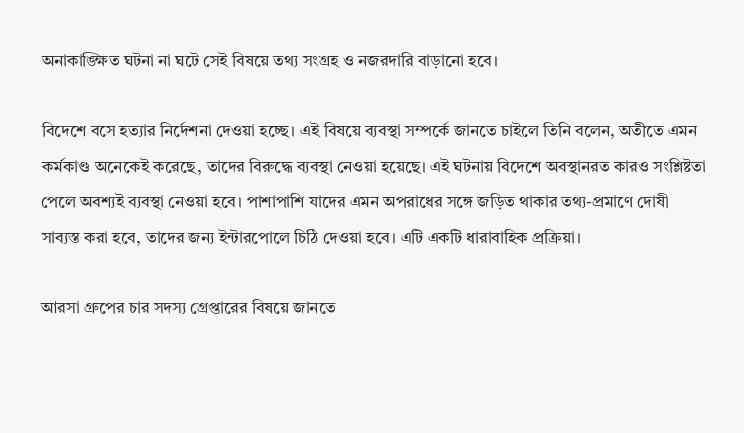অনাকাঙ্ক্ষিত ঘটনা না ঘটে সেই বিষয়ে তথ্য সংগ্রহ ও নজরদারি বাড়ানো হবে।

বিদেশে বসে হত্যার নির্দেশনা দেওয়া হচ্ছে। এই বিষয়ে ব্যবস্থা সম্পর্কে জানতে চাইলে তিনি বলেন, অতীতে এমন কর্মকাণ্ড অনেকেই করেছে, তাদের বিরুদ্ধে ব্যবস্থা নেওয়া হয়েছে। এই ঘটনায় বিদেশে অবস্থানরত কারও সংশ্লিষ্টতা পেলে অবশ্যই ব্যবস্থা নেওয়া হবে। পাশাপাশি যাদের এমন অপরাধের সঙ্গে জড়িত থাকার তথ্য-প্রমাণে দোষী সাব্যস্ত করা হবে, তাদের জন্য ইন্টারপোলে চিঠি দেওয়া হবে। এটি একটি ধারাবাহিক প্রক্রিয়া।

আরসা গ্রুপের চার সদস্য গ্রেপ্তারের বিষয়ে জানতে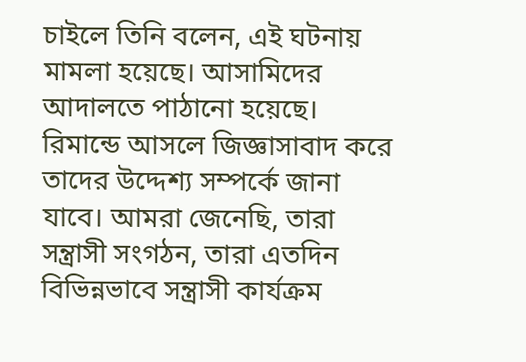চাইলে তিনি বলেন, এই ঘটনায় মামলা হয়েছে। আসামিদের আদালতে পাঠানো হয়েছে। রিমান্ডে আসলে জিজ্ঞাসাবাদ করে তাদের উদ্দেশ্য সম্পর্কে জানা যাবে। আমরা জেনেছি, তারা সন্ত্রাসী সংগঠন, তারা এতদিন বিভিন্নভাবে সন্ত্রাসী কার্যক্রম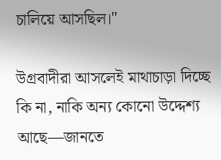চালিয়ে আসছিল।"

উগ্রবাদীরা আসলেই মাথাচাড়া দিচ্ছে কি না, নাকি অন্য কোনো উদ্দেশ্য আছে—জানতে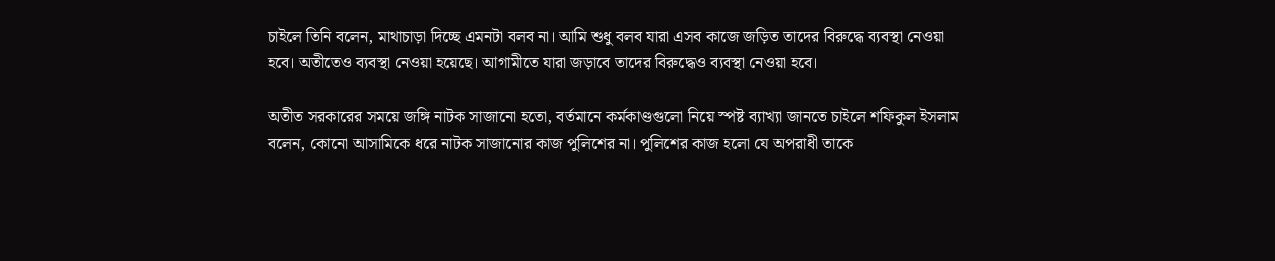চাইলে তিনি বলেন, মাথাচাড়া দিচ্ছে এমনটা বলব না। আমি শুধু বলব যারা এসব কাজে জড়িত তাদের বিরুদ্ধে ব্যবস্থা নেওয়া হবে। অতীতেও ব্যবস্থা নেওয়া হয়েছে। আগামীতে যারা জড়াবে তাদের বিরুদ্ধেও ব্যবস্থা নেওয়া হবে।

অতীত সরকারের সময়ে জঙ্গি নাটক সাজানো হতো, বর্তমানে কর্মকাণ্ডগুলো নিয়ে স্পষ্ট ব্যাখ্যা জানতে চাইলে শফিকুল ইসলাম বলেন, কোনো আসামিকে ধরে নাটক সাজানোর কাজ পুলিশের না। পুলিশের কাজ হলো যে অপরাধী তাকে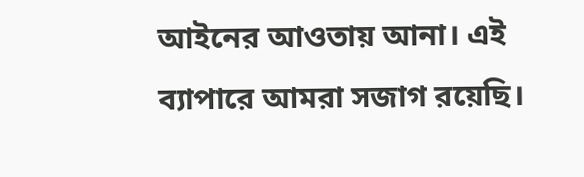আইনের আওতায় আনা। এই ব্যাপারে আমরা সজাগ রয়েছি।